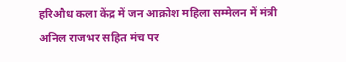हरिऔध कला केंद्र में जन आक्रोश महिला सम्मेलन में मंत्री अनिल राजभर सहित मंच पर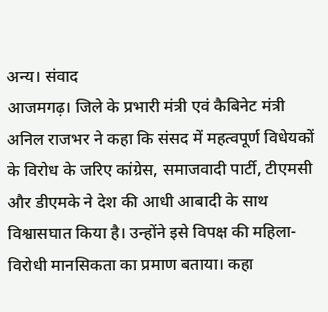अन्य। संवाद
आजमगढ़। जिले के प्रभारी मंत्री एवं कैबिनेट मंत्री अनिल राजभर ने कहा कि संसद में महत्वपूर्ण विधेयकों के विरोध के जरिए कांग्रेस, समाजवादी पार्टी, टीएमसी और डीएमके ने देश की आधी आबादी के साथ विश्वासघात किया है। उन्होंने इसे विपक्ष की महिला-विरोधी मानसिकता का प्रमाण बताया। कहा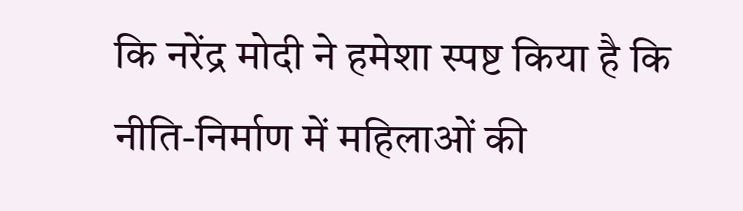कि नरेंद्र मोदी ने हमेशा स्पष्ट किया है कि नीति-निर्माण में महिलाओं की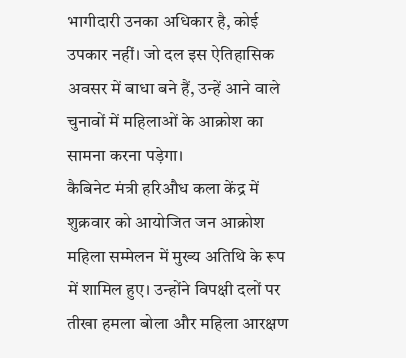भागीदारी उनका अधिकार है, कोई उपकार नहीं। जो दल इस ऐतिहासिक अवसर में बाधा बने हैं, उन्हें आने वाले चुनावों में महिलाओं के आक्रोश का सामना करना पड़ेगा।
कैबिनेट मंत्री हरिऔध कला केंद्र में शुक्रवार को आयोजित जन आक्रोश महिला सम्मेलन में मुख्य अतिथि के रूप में शामिल हुए। उन्होंने विपक्षी दलों पर तीखा हमला बोला और महिला आरक्षण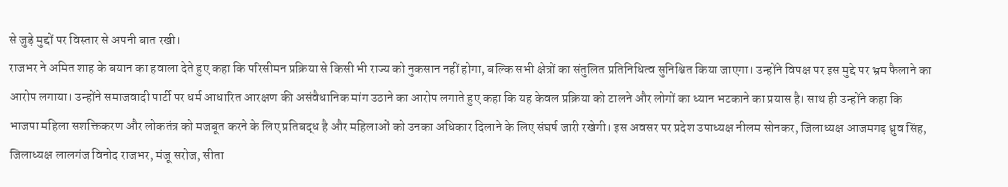से जुड़े मुद्दों पर विस्तार से अपनी बात रखी।
राजभर ने अमित शाह के बयान का हवाला देते हुए कहा कि परिसीमन प्रक्रिया से किसी भी राज्य को नुकसान नहीं होगा, बल्कि सभी क्षेत्रों का संतुलित प्रतिनिधित्व सुनिश्चित किया जाएगा। उन्होंने विपक्ष पर इस मुद्दे पर भ्रम फैलाने का आरोप लगाया। उन्होंने समाजवादी पार्टी पर धर्म आधारित आरक्षण की असंवैधानिक मांग उठाने का आरोप लगाते हुए कहा कि यह केवल प्रक्रिया को टालने और लोगों का ध्यान भटकाने का प्रयास है। साथ ही उन्होंने कहा कि भाजपा महिला सशक्तिकरण और लोकतंत्र को मजबूत करने के लिए प्रतिबद्ध है और महिलाओं को उनका अधिकार दिलाने के लिए संघर्ष जारी रखेगी। इस अवसर पर प्रदेश उपाध्यक्ष नीलम सोनकर, जिलाध्यक्ष आजमगढ़ ध्रुव सिंह, जिलाध्यक्ष लालगंज विनोद राजभर, मंजू सरोज, सीता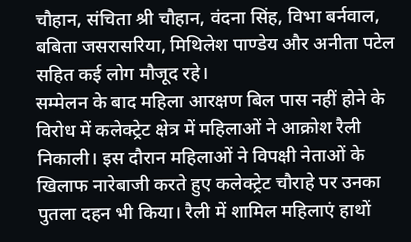चौहान, संचिता श्री चौहान, वंदना सिंह, विभा बर्नवाल, बबिता जसरासरिया, मिथिलेश पाण्डेय और अनीता पटेल सहित कई लोग मौजूद रहे।
सम्मेलन के बाद महिला आरक्षण बिल पास नहीं होने के विरोध में कलेक्ट्रेट क्षेत्र में महिलाओं ने आक्रोश रैली निकाली। इस दौरान महिलाओं ने विपक्षी नेताओं के खिलाफ नारेबाजी करते हुए कलेक्ट्रेट चौराहे पर उनका पुतला दहन भी किया। रैली में शामिल महिलाएं हाथों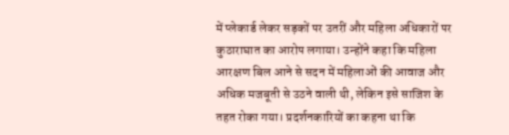में प्लेकार्ड लेकर सड़कों पर उतरीं और महिला अधिकारों पर कुठाराघात का आरोप लगाया। उन्होंने कहा कि महिला आरक्षण बिल आने से सदन में महिलाओं की आवाज और अधिक मजबूती से उठने वाली थी, लेकिन इसे साजिश के तहत रोका गया। प्रदर्शनकारियों का कहना था कि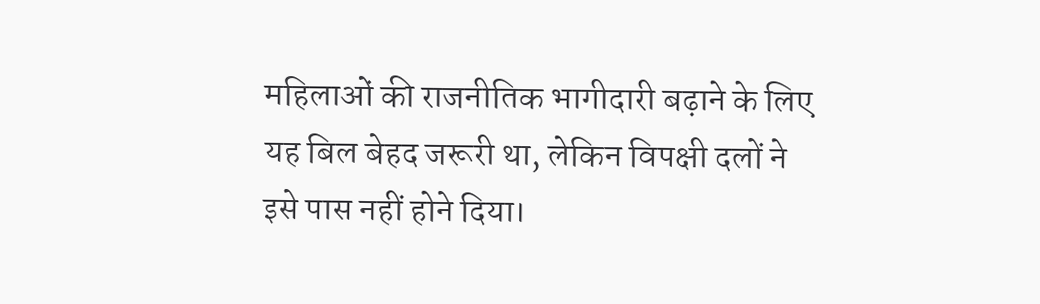महिलाओं की राजनीतिक भागीदारी बढ़ाने के लिए यह बिल बेहद जरूरी था, लेकिन विपक्षी दलों ने इसे पास नहीं होने दिया।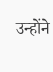उन्होंने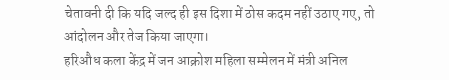चेतावनी दी कि यदि जल्द ही इस दिशा में ठोस कदम नहीं उठाए गए, तो आंदोलन और तेज किया जाएगा।
हरिऔध कला केंद्र में जन आक्रोश महिला सम्मेलन में मंत्री अनिल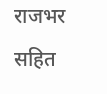राजभर सहित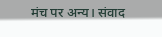मंच पर अन्य। संवाद